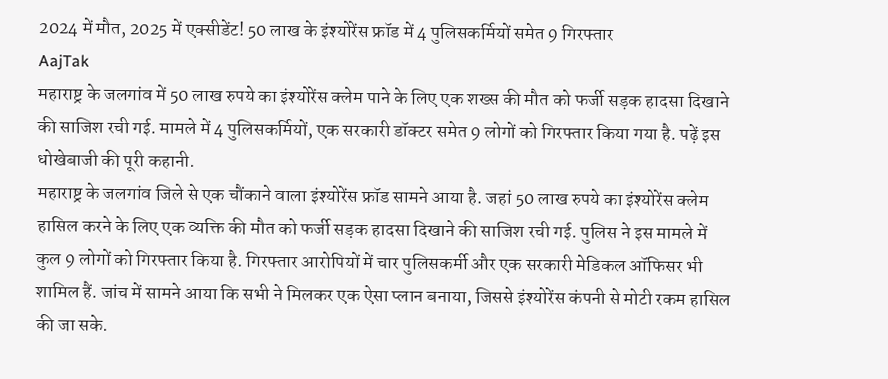2024 में मौत, 2025 में एक्सीडेंट! 50 लाख के इंश्योरेंस फ्रॉड में 4 पुलिसकर्मियों समेत 9 गिरफ्तार
AajTak
महाराष्ट्र के जलगांव में 50 लाख रुपये का इंश्योरेंस क्लेम पाने के लिए एक शख्स की मौत को फर्जी सड़क हादसा दिखाने की साजिश रची गई. मामले में 4 पुलिसकर्मियों, एक सरकारी डॉक्टर समेत 9 लोगों को गिरफ्तार किया गया है. पढ़ें इस धोखेबाजी की पूरी कहानी.
महाराष्ट्र के जलगांव जिले से एक चौंकाने वाला इंश्योरेंस फ्रॉड सामने आया है. जहां 50 लाख रुपये का इंश्योरेंस क्लेम हासिल करने के लिए एक व्यक्ति की मौत को फर्जी सड़क हादसा दिखाने की साजिश रची गई. पुलिस ने इस मामले में कुल 9 लोगों को गिरफ्तार किया है. गिरफ्तार आरोपियों में चार पुलिसकर्मी और एक सरकारी मेडिकल ऑफिसर भी शामिल हैं. जांच में सामने आया कि सभी ने मिलकर एक ऐसा प्लान बनाया, जिससे इंश्योरेंस कंपनी से मोटी रकम हासिल की जा सके.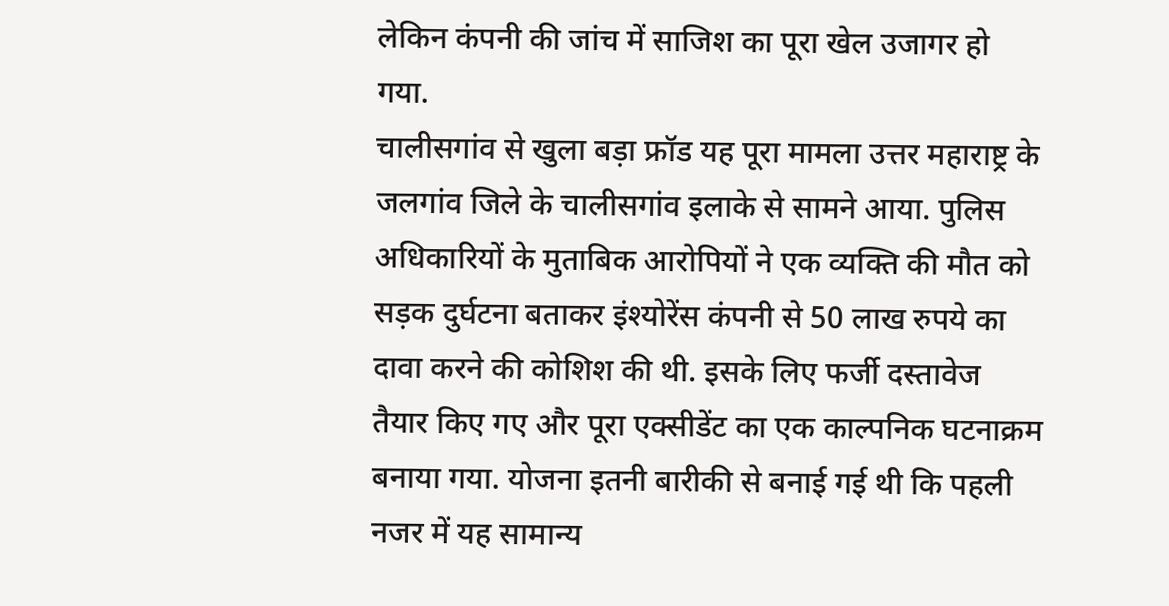लेकिन कंपनी की जांच में साजिश का पूरा खेल उजागर हो गया.
चालीसगांव से खुला बड़ा फ्रॉड यह पूरा मामला उत्तर महाराष्ट्र के जलगांव जिले के चालीसगांव इलाके से सामने आया. पुलिस अधिकारियों के मुताबिक आरोपियों ने एक व्यक्ति की मौत को सड़क दुर्घटना बताकर इंश्योरेंस कंपनी से 50 लाख रुपये का दावा करने की कोशिश की थी. इसके लिए फर्जी दस्तावेज तैयार किए गए और पूरा एक्सीडेंट का एक काल्पनिक घटनाक्रम बनाया गया. योजना इतनी बारीकी से बनाई गई थी कि पहली नजर में यह सामान्य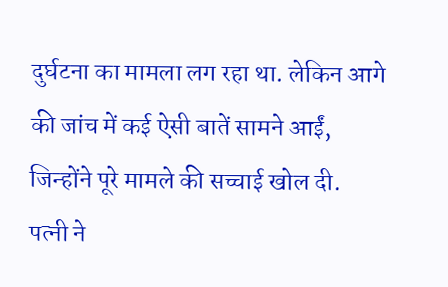दुर्घटना का मामला लग रहा था. लेकिन आगे की जांच में कई ऐसी बातें सामने आईं, जिन्होंने पूरे मामले की सच्चाई खोल दी.
पत्नी ने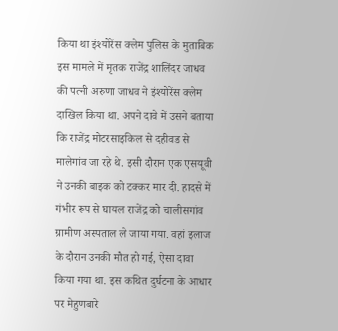किया था इंश्योरेंस क्लेम पुलिस के मुताबिक इस मामले में मृतक राजेंद्र शालिंदर जाधव की पत्नी अरुणा जाधव ने इंश्योरेंस क्लेम दाखिल किया था. अपने दावे में उसने बताया कि राजेंद्र मोटरसाइकिल से दहीवड से मालेगांव जा रहे थे. इसी दौरान एक एसयूवी ने उनकी बाइक को टक्कर मार दी. हादसे में गंभीर रूप से घायल राजेंद्र को चालीसगांव ग्रामीण अस्पताल ले जाया गया. वहां इलाज के दौरान उनकी मौत हो गई, ऐसा दावा किया गया था. इस कथित दुर्घटना के आधार पर मेहुणबारे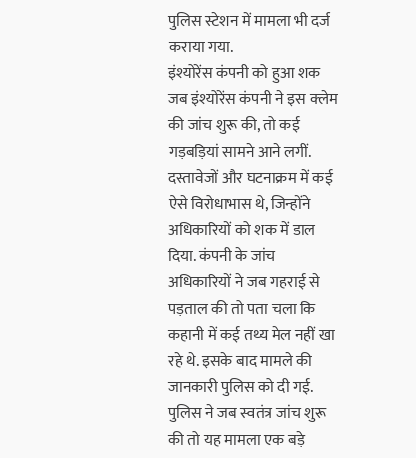पुलिस स्टेशन में मामला भी दर्ज कराया गया.
इंश्योरेंस कंपनी को हुआ शक जब इंश्योरेंस कंपनी ने इस क्लेम की जांच शुरू की, तो कई गड़बड़ियां सामने आने लगीं. दस्तावेजों और घटनाक्रम में कई ऐसे विरोधाभास थे, जिन्होंने अधिकारियों को शक में डाल दिया. कंपनी के जांच अधिकारियों ने जब गहराई से पड़ताल की तो पता चला कि कहानी में कई तथ्य मेल नहीं खा रहे थे. इसके बाद मामले की जानकारी पुलिस को दी गई. पुलिस ने जब स्वतंत्र जांच शुरू की तो यह मामला एक बड़े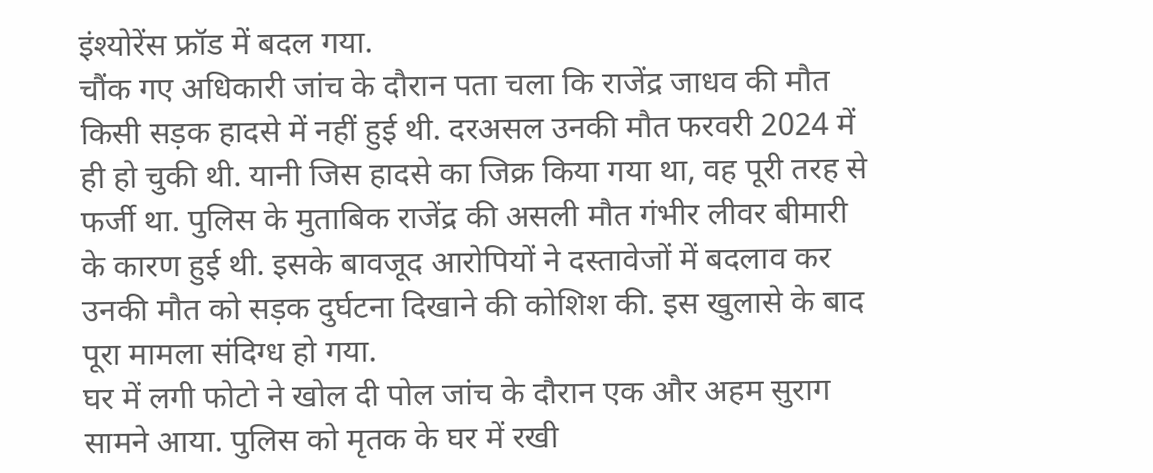इंश्योरेंस फ्रॉड में बदल गया.
चौंक गए अधिकारी जांच के दौरान पता चला कि राजेंद्र जाधव की मौत किसी सड़क हादसे में नहीं हुई थी. दरअसल उनकी मौत फरवरी 2024 में ही हो चुकी थी. यानी जिस हादसे का जिक्र किया गया था, वह पूरी तरह से फर्जी था. पुलिस के मुताबिक राजेंद्र की असली मौत गंभीर लीवर बीमारी के कारण हुई थी. इसके बावजूद आरोपियों ने दस्तावेजों में बदलाव कर उनकी मौत को सड़क दुर्घटना दिखाने की कोशिश की. इस खुलासे के बाद पूरा मामला संदिग्ध हो गया.
घर में लगी फोटो ने खोल दी पोल जांच के दौरान एक और अहम सुराग सामने आया. पुलिस को मृतक के घर में रखी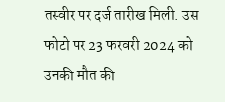तस्वीर पर दर्ज तारीख मिली. उस फोटो पर 23 फरवरी 2024 को उनकी मौत की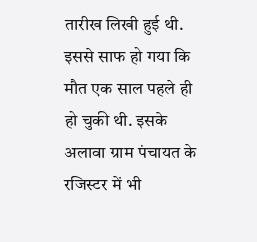तारीख लिखी हुई थी. इससे साफ हो गया कि मौत एक साल पहले ही हो चुकी थी. इसके अलावा ग्राम पंचायत के रजिस्टर में भी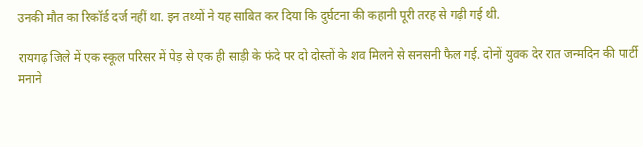उनकी मौत का रिकॉर्ड दर्ज नहीं था. इन तथ्यों ने यह साबित कर दिया कि दुर्घटना की कहानी पूरी तरह से गढ़ी गई थी.

रायगढ़ जिले में एक स्कूल परिसर में पेड़ से एक ही साड़ी के फंदे पर दो दोस्तों के शव मिलने से सनसनी फैल गई. दोनों युवक देर रात जन्मदिन की पार्टी मनाने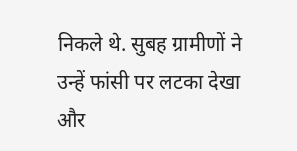निकले थे. सुबह ग्रामीणों ने उन्हें फांसी पर लटका देखा और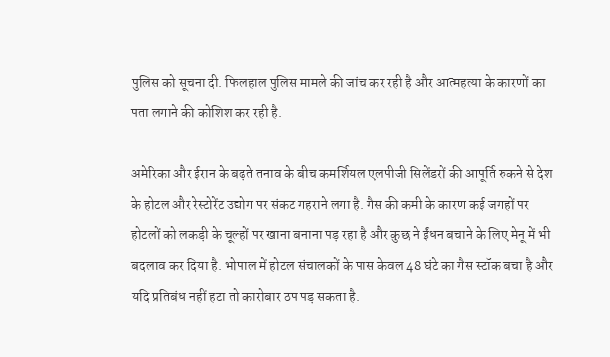पुलिस को सूचना दी. फिलहाल पुलिस मामले की जांच कर रही है और आत्महत्या के कारणों का पता लगाने की कोशिश कर रही है.

अमेरिका और ईरान के बढ़ते तनाव के बीच कमर्शियल एलपीजी सिलेंडरों की आपूर्ति रुकने से देश के होटल और रेस्टोरेंट उद्योग पर संकट गहराने लगा है. गैस की कमी के कारण कई जगहों पर होटलों को लकड़ी के चूल्हों पर खाना बनाना पड़ रहा है और कुछ ने ईंधन बचाने के लिए मेनू में भी बदलाव कर दिया है. भोपाल में होटल संचालकों के पास केवल 48 घंटे का गैस स्टॉक बचा है और यदि प्रतिबंध नहीं हटा तो कारोबार ठप पड़ सकता है.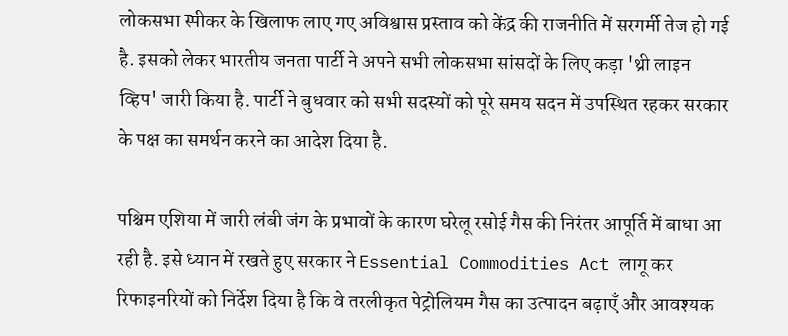लोकसभा स्पीकर के खिलाफ लाए गए अविश्वास प्रस्ताव को केंद्र की राजनीति में सरगर्मी तेज हो गई है. इसको लेकर भारतीय जनता पार्टी ने अपने सभी लोकसभा सांसदों के लिए कड़ा 'थ्री लाइन व्हिप' जारी किया है. पार्टी ने बुधवार को सभी सदस्यों को पूरे समय सदन में उपस्थित रहकर सरकार के पक्ष का समर्थन करने का आदेश दिया है.

पश्चिम एशिया में जारी लंबी जंग के प्रभावों के कारण घरेलू रसोई गैस की निरंतर आपूर्ति में बाधा आ रही है. इसे ध्यान में रखते हुए सरकार ने Essential Commodities Act लागू कर रिफाइनरियों को निर्देश दिया है कि वे तरलीकृत पेट्रोलियम गैस का उत्पादन बढ़ाएँ और आवश्यक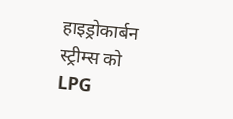हाइड्रोकार्बन स्ट्रीम्स को LPG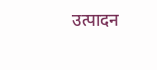उत्पादन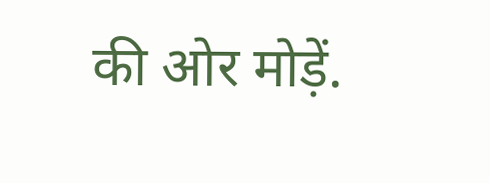की ओर मोड़ें.